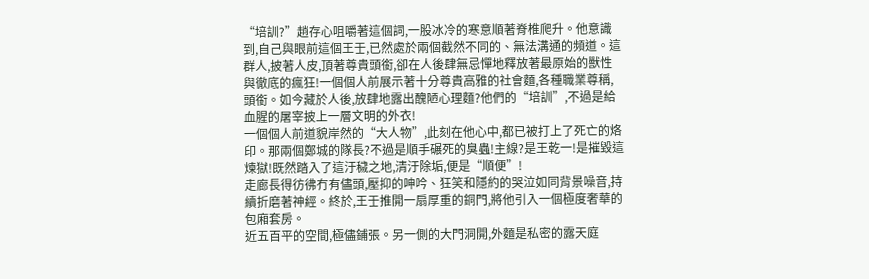“培訓?”趙存心咀嚼著這個詞,一股冰冷的寒意順著脊椎爬升。他意識到,自己與眼前這個王壬,已然處於兩個截然不同的、無法溝通的頻道。這群人,披著人皮,頂著尊貴頭銜,卻在人後肆無忌憚地釋放著最原始的獸性與徹底的瘋狂!一個個人前展示著十分尊貴高雅的社會麵,各種職業尊稱,頭銜。如今藏於人後,放肆地露出醜陋心理麵?他們的“培訓”,不過是給血腥的屠宰披上一層文明的外衣!
一個個人前道貌岸然的“大人物”,此刻在他心中,都已被打上了死亡的烙印。那兩個鄭城的隊長?不過是順手碾死的臭蟲!主線?是王乾一!是摧毀這煉獄!既然踏入了這汙穢之地,清汙除垢,便是“順便”!
走廊長得彷彿冇有儘頭,壓抑的呻吟、狂笑和隱約的哭泣如同背景噪音,持續折磨著神經。終於,王壬推開一扇厚重的銅門,將他引入一個極度奢華的包廂套房。
近五百平的空間,極儘鋪張。另一側的大門洞開,外麵是私密的露天庭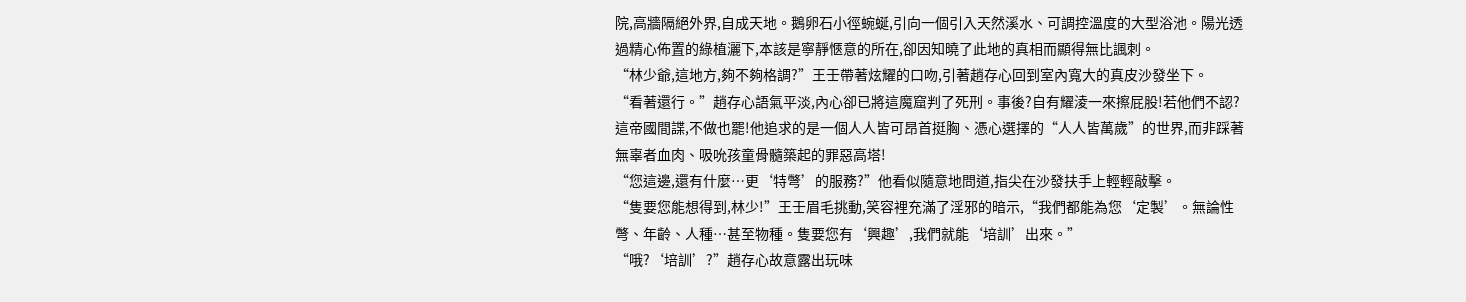院,高牆隔絕外界,自成天地。鵝卵石小徑蜿蜒,引向一個引入天然溪水、可調控溫度的大型浴池。陽光透過精心佈置的綠植灑下,本該是寧靜愜意的所在,卻因知曉了此地的真相而顯得無比諷刺。
“林少爺,這地方,夠不夠格調?”王壬帶著炫耀的口吻,引著趙存心回到室內寬大的真皮沙發坐下。
“看著還行。”趙存心語氣平淡,內心卻已將這魔窟判了死刑。事後?自有耀淩一來擦屁股!若他們不認?這帝國間諜,不做也罷!他追求的是一個人人皆可昂首挺胸、憑心選擇的“人人皆萬歲”的世界,而非踩著無辜者血肉、吸吮孩童骨髓築起的罪惡高塔!
“您這邊,還有什麼…更‘特彆’的服務?”他看似隨意地問道,指尖在沙發扶手上輕輕敲擊。
“隻要您能想得到,林少!”王壬眉毛挑動,笑容裡充滿了淫邪的暗示,“我們都能為您‘定製’。無論性彆、年齡、人種…甚至物種。隻要您有‘興趣’,我們就能‘培訓’出來。”
“哦?‘培訓’?”趙存心故意露出玩味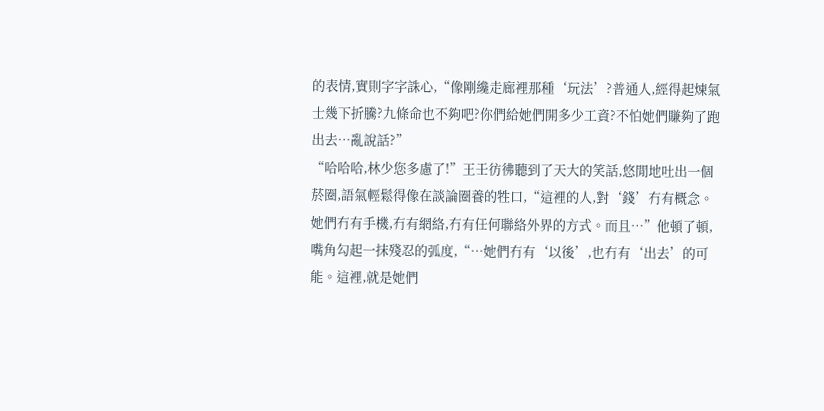的表情,實則字字誅心,“像剛纔走廊裡那種‘玩法’?普通人,經得起煉氣士幾下折騰?九條命也不夠吧?你們給她們開多少工資?不怕她們賺夠了跑出去…亂說話?”
“哈哈哈,林少您多慮了!”王壬彷彿聽到了天大的笑話,悠閒地吐出一個菸圈,語氣輕鬆得像在談論圈養的牲口,“這裡的人,對‘錢’冇有概念。她們冇有手機,冇有網絡,冇有任何聯絡外界的方式。而且…”他頓了頓,嘴角勾起一抹殘忍的弧度,“…她們冇有‘以後’,也冇有‘出去’的可能。這裡,就是她們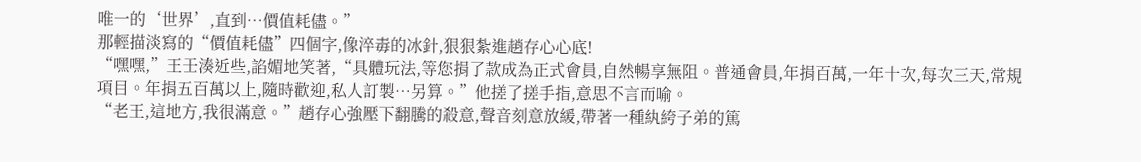唯一的‘世界’,直到…價值耗儘。”
那輕描淡寫的“價值耗儘”四個字,像淬毒的冰針,狠狠紮進趙存心心底!
“嘿嘿,”王壬湊近些,諂媚地笑著,“具體玩法,等您捐了款成為正式會員,自然暢享無阻。普通會員,年捐百萬,一年十次,每次三天,常規項目。年捐五百萬以上,隨時歡迎,私人訂製…另算。”他搓了搓手指,意思不言而喻。
“老王,這地方,我很滿意。”趙存心強壓下翻騰的殺意,聲音刻意放緩,帶著一種紈絝子弟的篤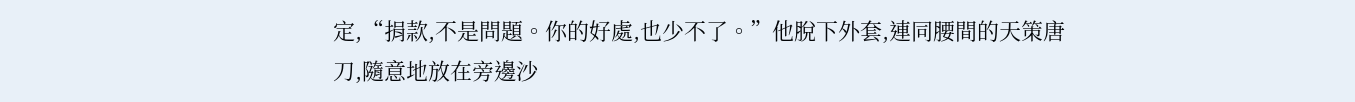定,“捐款,不是問題。你的好處,也少不了。”他脫下外套,連同腰間的天策唐刀,隨意地放在旁邊沙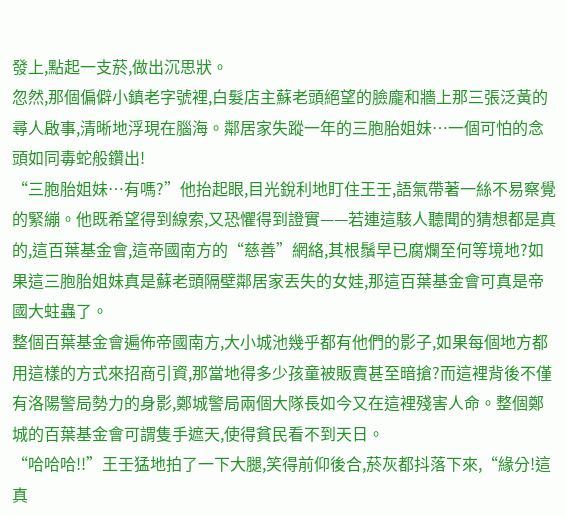發上,點起一支菸,做出沉思狀。
忽然,那個偏僻小鎮老字號裡,白髮店主蘇老頭絕望的臉龐和牆上那三張泛黃的尋人啟事,清晰地浮現在腦海。鄰居家失蹤一年的三胞胎姐妹…一個可怕的念頭如同毒蛇般鑽出!
“三胞胎姐妹…有嗎?”他抬起眼,目光銳利地盯住王壬,語氣帶著一絲不易察覺的緊繃。他既希望得到線索,又恐懼得到證實——若連這駭人聽聞的猜想都是真的,這百葉基金會,這帝國南方的“慈善”網絡,其根鬚早已腐爛至何等境地?如果這三胞胎姐妹真是蘇老頭隔壁鄰居家丟失的女娃,那這百葉基金會可真是帝國大蛀蟲了。
整個百葉基金會遍佈帝國南方,大小城池幾乎都有他們的影子,如果每個地方都用這樣的方式來招商引資,那當地得多少孩童被販賣甚至暗搶?而這裡背後不僅有洛陽警局勢力的身影,鄭城警局兩個大隊長如今又在這裡殘害人命。整個鄭城的百葉基金會可謂隻手遮天,使得貧民看不到天日。
“哈哈哈!!”王壬猛地拍了一下大腿,笑得前仰後合,菸灰都抖落下來,“緣分!這真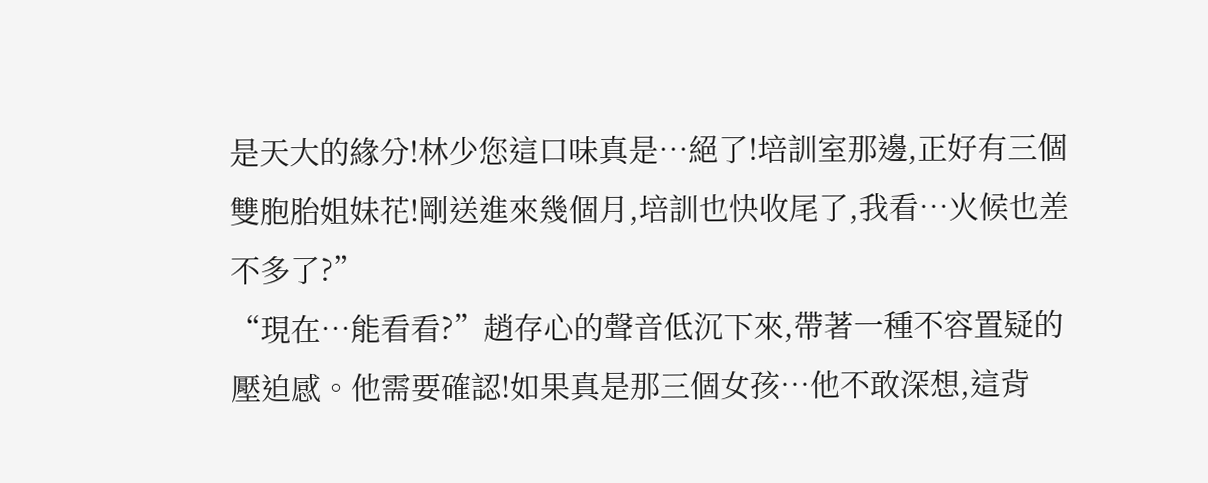是天大的緣分!林少您這口味真是…絕了!培訓室那邊,正好有三個雙胞胎姐妹花!剛送進來幾個月,培訓也快收尾了,我看…火候也差不多了?”
“現在…能看看?”趙存心的聲音低沉下來,帶著一種不容置疑的壓迫感。他需要確認!如果真是那三個女孩…他不敢深想,這背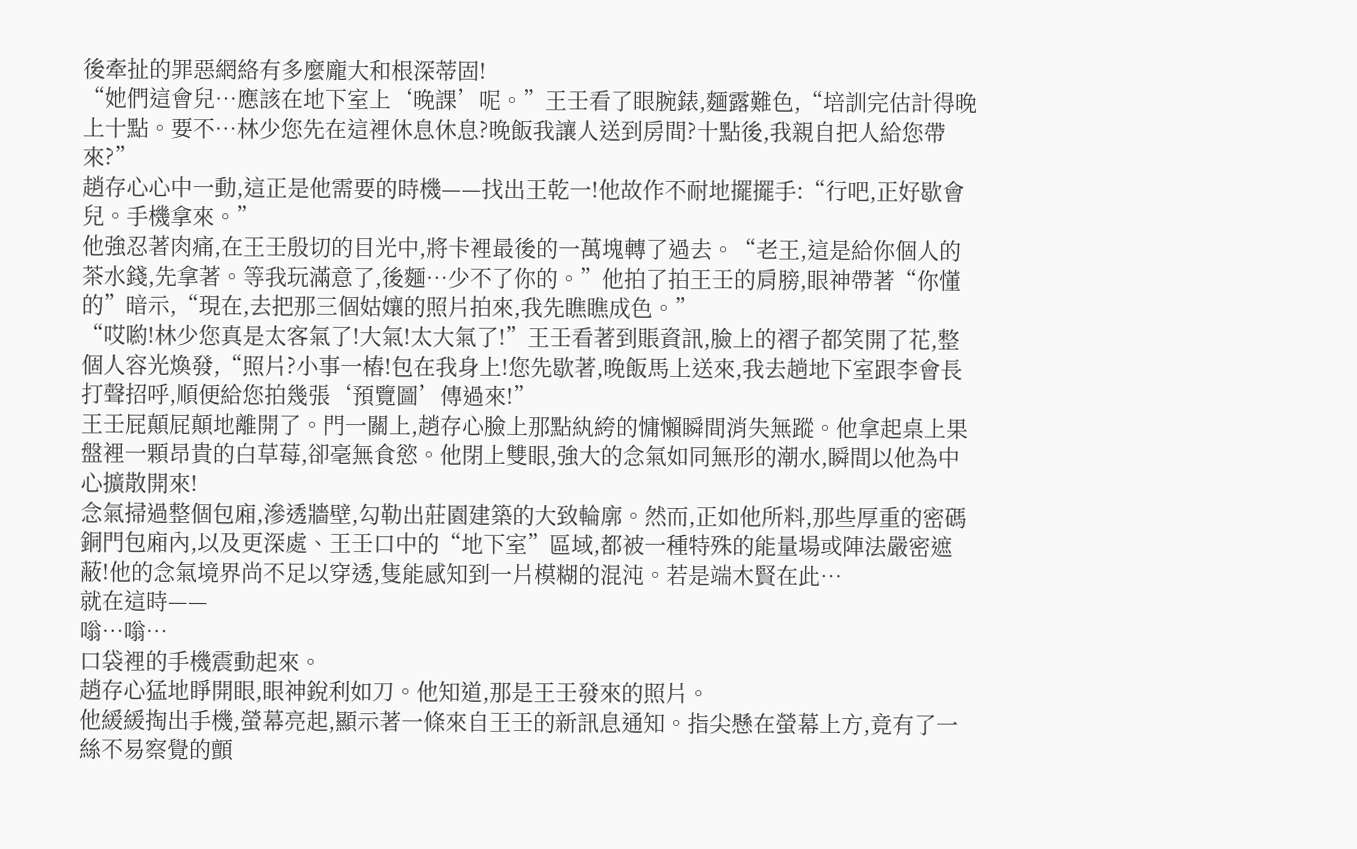後牽扯的罪惡網絡有多麼龐大和根深蒂固!
“她們這會兒…應該在地下室上‘晚課’呢。”王壬看了眼腕錶,麵露難色,“培訓完估計得晚上十點。要不…林少您先在這裡休息休息?晚飯我讓人送到房間?十點後,我親自把人給您帶來?”
趙存心心中一動,這正是他需要的時機——找出王乾一!他故作不耐地擺擺手:“行吧,正好歇會兒。手機拿來。”
他強忍著肉痛,在王壬殷切的目光中,將卡裡最後的一萬塊轉了過去。“老王,這是給你個人的茶水錢,先拿著。等我玩滿意了,後麵…少不了你的。”他拍了拍王壬的肩膀,眼神帶著“你懂的”暗示,“現在,去把那三個姑孃的照片拍來,我先瞧瞧成色。”
“哎喲!林少您真是太客氣了!大氣!太大氣了!”王壬看著到賬資訊,臉上的褶子都笑開了花,整個人容光煥發,“照片?小事一樁!包在我身上!您先歇著,晚飯馬上送來,我去趟地下室跟李會長打聲招呼,順便給您拍幾張‘預覽圖’傳過來!”
王壬屁顛屁顛地離開了。門一關上,趙存心臉上那點紈絝的慵懶瞬間消失無蹤。他拿起桌上果盤裡一顆昂貴的白草莓,卻毫無食慾。他閉上雙眼,強大的念氣如同無形的潮水,瞬間以他為中心擴散開來!
念氣掃過整個包廂,滲透牆壁,勾勒出莊園建築的大致輪廓。然而,正如他所料,那些厚重的密碼銅門包廂內,以及更深處、王壬口中的“地下室”區域,都被一種特殊的能量場或陣法嚴密遮蔽!他的念氣境界尚不足以穿透,隻能感知到一片模糊的混沌。若是端木賢在此…
就在這時——
嗡…嗡…
口袋裡的手機震動起來。
趙存心猛地睜開眼,眼神銳利如刀。他知道,那是王壬發來的照片。
他緩緩掏出手機,螢幕亮起,顯示著一條來自王壬的新訊息通知。指尖懸在螢幕上方,竟有了一絲不易察覺的顫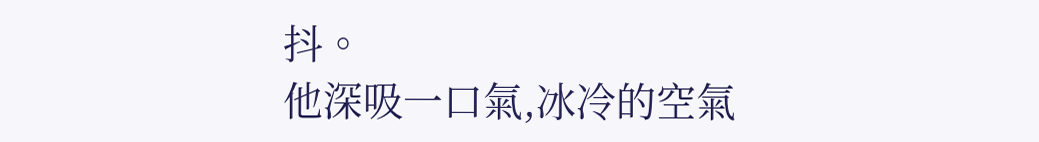抖。
他深吸一口氣,冰冷的空氣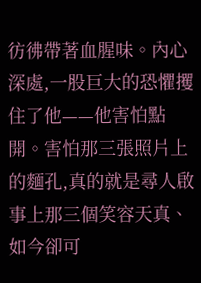彷彿帶著血腥味。內心深處,一股巨大的恐懼攫住了他——他害怕點開。害怕那三張照片上的麵孔,真的就是尋人啟事上那三個笑容天真、如今卻可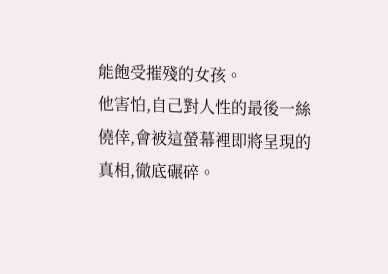能飽受摧殘的女孩。
他害怕,自己對人性的最後一絲僥倖,會被這螢幕裡即將呈現的真相,徹底碾碎。